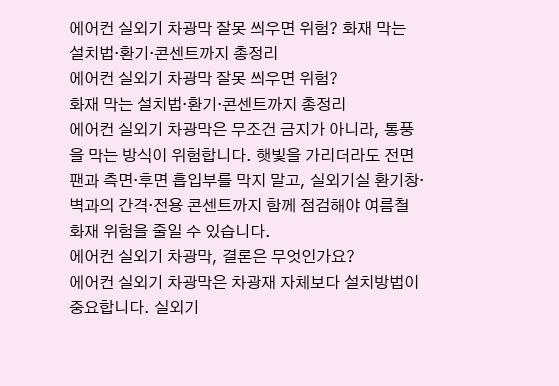에어컨 실외기 차광막 잘못 씌우면 위험? 화재 막는 설치법·환기·콘센트까지 총정리
에어컨 실외기 차광막 잘못 씌우면 위험?
화재 막는 설치법·환기·콘센트까지 총정리
에어컨 실외기 차광막은 무조건 금지가 아니라, 통풍을 막는 방식이 위험합니다. 햇빛을 가리더라도 전면 팬과 측면·후면 흡입부를 막지 말고, 실외기실 환기창·벽과의 간격·전용 콘센트까지 함께 점검해야 여름철 화재 위험을 줄일 수 있습니다.
에어컨 실외기 차광막, 결론은 무엇인가요?
에어컨 실외기 차광막은 차광재 자체보다 설치방법이 중요합니다. 실외기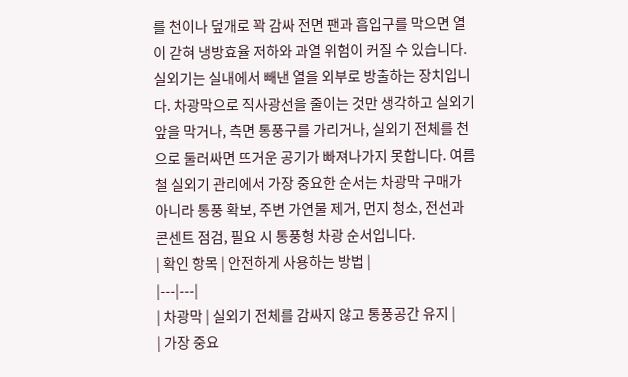를 천이나 덮개로 꽉 감싸 전면 팬과 흡입구를 막으면 열이 갇혀 냉방효율 저하와 과열 위험이 커질 수 있습니다.
실외기는 실내에서 빼낸 열을 외부로 방출하는 장치입니다. 차광막으로 직사광선을 줄이는 것만 생각하고 실외기 앞을 막거나, 측면 통풍구를 가리거나, 실외기 전체를 천으로 둘러싸면 뜨거운 공기가 빠져나가지 못합니다. 여름철 실외기 관리에서 가장 중요한 순서는 차광막 구매가 아니라 통풍 확보, 주변 가연물 제거, 먼지 청소, 전선과 콘센트 점검, 필요 시 통풍형 차광 순서입니다.
| 확인 항목 | 안전하게 사용하는 방법 |
|---|---|
| 차광막 | 실외기 전체를 감싸지 않고 통풍공간 유지 |
| 가장 중요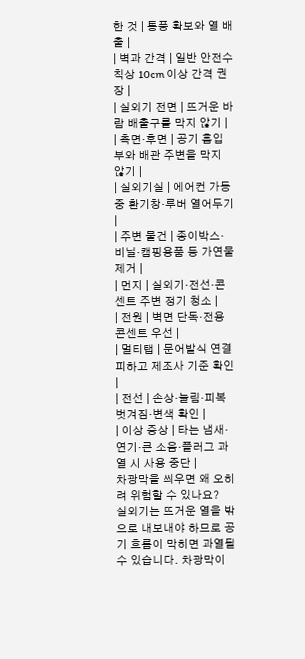한 것 | 통풍 확보와 열 배출 |
| 벽과 간격 | 일반 안전수칙상 10cm 이상 간격 권장 |
| 실외기 전면 | 뜨거운 바람 배출구를 막지 않기 |
| 측면·후면 | 공기 흡입부와 배관 주변을 막지 않기 |
| 실외기실 | 에어컨 가동 중 환기창·루버 열어두기 |
| 주변 물건 | 종이박스·비닐·캠핑용품 등 가연물 제거 |
| 먼지 | 실외기·전선·콘센트 주변 정기 청소 |
| 전원 | 벽면 단독·전용 콘센트 우선 |
| 멀티탭 | 문어발식 연결 피하고 제조사 기준 확인 |
| 전선 | 손상·눌림·피복 벗겨짐·변색 확인 |
| 이상 증상 | 타는 냄새·연기·큰 소음·플러그 과열 시 사용 중단 |
차광막을 씌우면 왜 오히려 위험할 수 있나요?
실외기는 뜨거운 열을 밖으로 내보내야 하므로 공기 흐름이 막히면 과열될 수 있습니다. 차광막이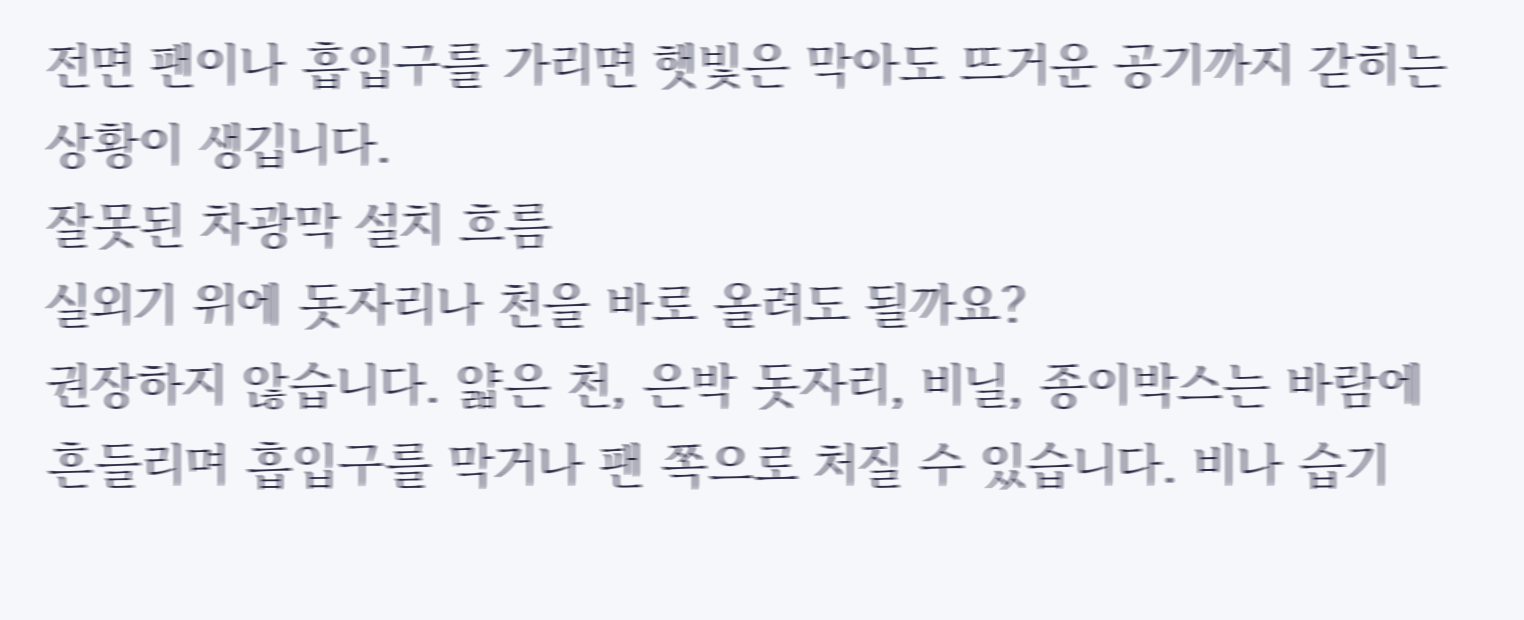전면 팬이나 흡입구를 가리면 햇빛은 막아도 뜨거운 공기까지 갇히는 상황이 생깁니다.
잘못된 차광막 설치 흐름
실외기 위에 돗자리나 천을 바로 올려도 될까요?
권장하지 않습니다. 얇은 천, 은박 돗자리, 비닐, 종이박스는 바람에 흔들리며 흡입구를 막거나 팬 쪽으로 처질 수 있습니다. 비나 습기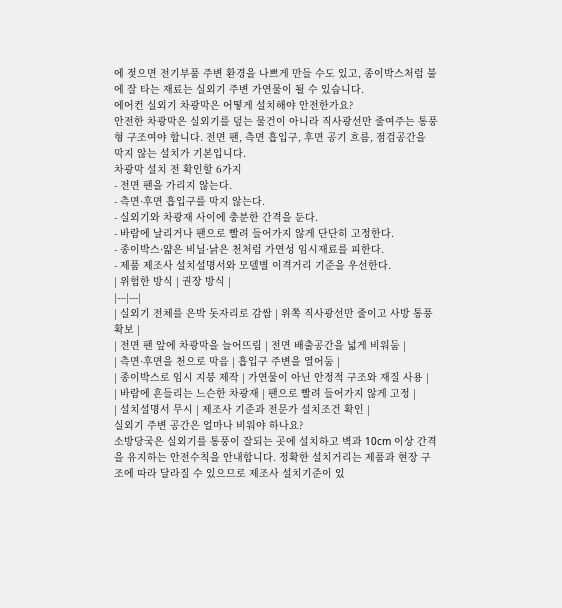에 젖으면 전기부품 주변 환경을 나쁘게 만들 수도 있고, 종이박스처럼 불에 잘 타는 재료는 실외기 주변 가연물이 될 수 있습니다.
에어컨 실외기 차광막은 어떻게 설치해야 안전한가요?
안전한 차광막은 실외기를 덮는 물건이 아니라 직사광선만 줄여주는 통풍형 구조여야 합니다. 전면 팬, 측면 흡입구, 후면 공기 흐름, 점검공간을 막지 않는 설치가 기본입니다.
차광막 설치 전 확인할 6가지
- 전면 팬을 가리지 않는다.
- 측면·후면 흡입구를 막지 않는다.
- 실외기와 차광재 사이에 충분한 간격을 둔다.
- 바람에 날리거나 팬으로 빨려 들어가지 않게 단단히 고정한다.
- 종이박스·얇은 비닐·낡은 천처럼 가연성 임시재료를 피한다.
- 제품 제조사 설치설명서와 모델별 이격거리 기준을 우선한다.
| 위험한 방식 | 권장 방식 |
|---|---|
| 실외기 전체를 은박 돗자리로 감쌈 | 위쪽 직사광선만 줄이고 사방 통풍 확보 |
| 전면 팬 앞에 차광막을 늘어뜨림 | 전면 배출공간을 넓게 비워둠 |
| 측면·후면을 천으로 막음 | 흡입구 주변을 열어둠 |
| 종이박스로 임시 지붕 제작 | 가연물이 아닌 안정적 구조와 재질 사용 |
| 바람에 흔들리는 느슨한 차광재 | 팬으로 빨려 들어가지 않게 고정 |
| 설치설명서 무시 | 제조사 기준과 전문가 설치조건 확인 |
실외기 주변 공간은 얼마나 비워야 하나요?
소방당국은 실외기를 통풍이 잘되는 곳에 설치하고 벽과 10cm 이상 간격을 유지하는 안전수칙을 안내합니다. 정확한 설치거리는 제품과 현장 구조에 따라 달라질 수 있으므로 제조사 설치기준이 있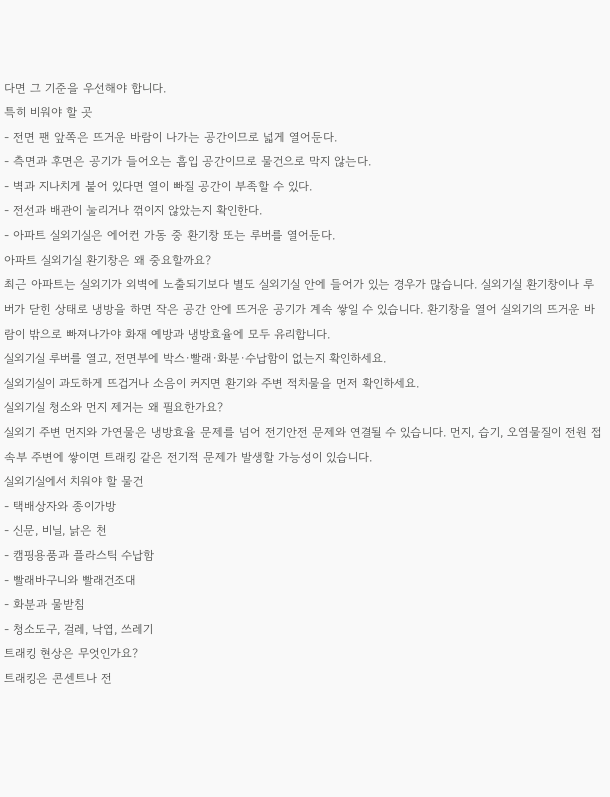다면 그 기준을 우선해야 합니다.
특히 비워야 할 곳
- 전면 팬 앞쪽은 뜨거운 바람이 나가는 공간이므로 넓게 열어둔다.
- 측면과 후면은 공기가 들어오는 흡입 공간이므로 물건으로 막지 않는다.
- 벽과 지나치게 붙어 있다면 열이 빠질 공간이 부족할 수 있다.
- 전선과 배관이 눌리거나 꺾이지 않았는지 확인한다.
- 아파트 실외기실은 에어컨 가동 중 환기창 또는 루버를 열어둔다.
아파트 실외기실 환기창은 왜 중요할까요?
최근 아파트는 실외기가 외벽에 노출되기보다 별도 실외기실 안에 들어가 있는 경우가 많습니다. 실외기실 환기창이나 루버가 닫힌 상태로 냉방을 하면 작은 공간 안에 뜨거운 공기가 계속 쌓일 수 있습니다. 환기창을 열어 실외기의 뜨거운 바람이 밖으로 빠져나가야 화재 예방과 냉방효율에 모두 유리합니다.
실외기실 루버를 열고, 전면부에 박스·빨래·화분·수납함이 없는지 확인하세요.
실외기실이 과도하게 뜨겁거나 소음이 커지면 환기와 주변 적치물을 먼저 확인하세요.
실외기실 청소와 먼지 제거는 왜 필요한가요?
실외기 주변 먼지와 가연물은 냉방효율 문제를 넘어 전기안전 문제와 연결될 수 있습니다. 먼지, 습기, 오염물질이 전원 접속부 주변에 쌓이면 트래킹 같은 전기적 문제가 발생할 가능성이 있습니다.
실외기실에서 치워야 할 물건
- 택배상자와 종이가방
- 신문, 비닐, 낡은 천
- 캠핑용품과 플라스틱 수납함
- 빨래바구니와 빨래건조대
- 화분과 물받침
- 청소도구, 걸레, 낙엽, 쓰레기
트래킹 현상은 무엇인가요?
트래킹은 콘센트나 전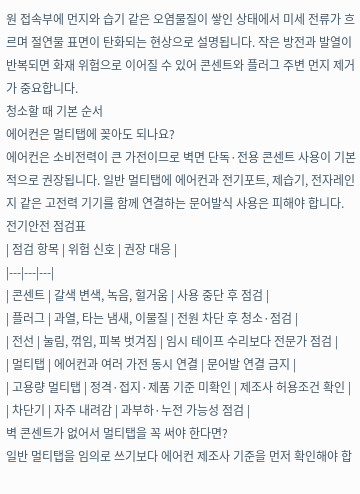원 접속부에 먼지와 습기 같은 오염물질이 쌓인 상태에서 미세 전류가 흐르며 절연물 표면이 탄화되는 현상으로 설명됩니다. 작은 방전과 발열이 반복되면 화재 위험으로 이어질 수 있어 콘센트와 플러그 주변 먼지 제거가 중요합니다.
청소할 때 기본 순서
에어컨은 멀티탭에 꽂아도 되나요?
에어컨은 소비전력이 큰 가전이므로 벽면 단독·전용 콘센트 사용이 기본적으로 권장됩니다. 일반 멀티탭에 에어컨과 전기포트, 제습기, 전자레인지 같은 고전력 기기를 함께 연결하는 문어발식 사용은 피해야 합니다.
전기안전 점검표
| 점검 항목 | 위험 신호 | 권장 대응 |
|---|---|---|
| 콘센트 | 갈색 변색, 녹음, 헐거움 | 사용 중단 후 점검 |
| 플러그 | 과열, 타는 냄새, 이물질 | 전원 차단 후 청소·점검 |
| 전선 | 눌림, 꺾임, 피복 벗겨짐 | 임시 테이프 수리보다 전문가 점검 |
| 멀티탭 | 에어컨과 여러 가전 동시 연결 | 문어발 연결 금지 |
| 고용량 멀티탭 | 정격·접지·제품 기준 미확인 | 제조사 허용조건 확인 |
| 차단기 | 자주 내려감 | 과부하·누전 가능성 점검 |
벽 콘센트가 없어서 멀티탭을 꼭 써야 한다면?
일반 멀티탭을 임의로 쓰기보다 에어컨 제조사 기준을 먼저 확인해야 합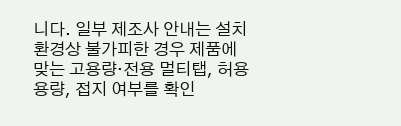니다. 일부 제조사 안내는 설치환경상 불가피한 경우 제품에 맞는 고용량·전용 멀티탭, 허용용량, 접지 여부를 확인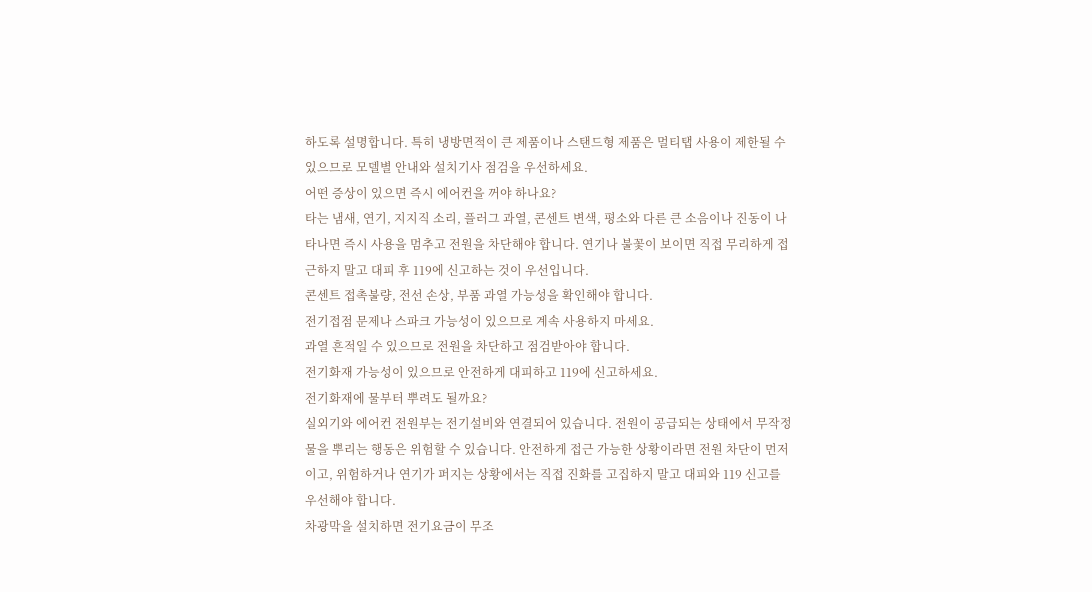하도록 설명합니다. 특히 냉방면적이 큰 제품이나 스탠드형 제품은 멀티탭 사용이 제한될 수 있으므로 모델별 안내와 설치기사 점검을 우선하세요.
어떤 증상이 있으면 즉시 에어컨을 꺼야 하나요?
타는 냄새, 연기, 지지직 소리, 플러그 과열, 콘센트 변색, 평소와 다른 큰 소음이나 진동이 나타나면 즉시 사용을 멈추고 전원을 차단해야 합니다. 연기나 불꽃이 보이면 직접 무리하게 접근하지 말고 대피 후 119에 신고하는 것이 우선입니다.
콘센트 접촉불량, 전선 손상, 부품 과열 가능성을 확인해야 합니다.
전기접점 문제나 스파크 가능성이 있으므로 계속 사용하지 마세요.
과열 흔적일 수 있으므로 전원을 차단하고 점검받아야 합니다.
전기화재 가능성이 있으므로 안전하게 대피하고 119에 신고하세요.
전기화재에 물부터 뿌려도 될까요?
실외기와 에어컨 전원부는 전기설비와 연결되어 있습니다. 전원이 공급되는 상태에서 무작정 물을 뿌리는 행동은 위험할 수 있습니다. 안전하게 접근 가능한 상황이라면 전원 차단이 먼저이고, 위험하거나 연기가 퍼지는 상황에서는 직접 진화를 고집하지 말고 대피와 119 신고를 우선해야 합니다.
차광막을 설치하면 전기요금이 무조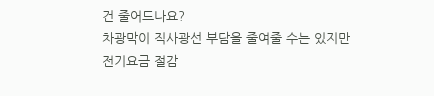건 줄어드나요?
차광막이 직사광선 부담을 줄여줄 수는 있지만 전기요금 절감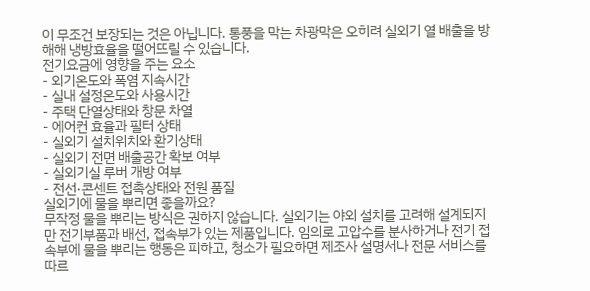이 무조건 보장되는 것은 아닙니다. 통풍을 막는 차광막은 오히려 실외기 열 배출을 방해해 냉방효율을 떨어뜨릴 수 있습니다.
전기요금에 영향을 주는 요소
- 외기온도와 폭염 지속시간
- 실내 설정온도와 사용시간
- 주택 단열상태와 창문 차열
- 에어컨 효율과 필터 상태
- 실외기 설치위치와 환기상태
- 실외기 전면 배출공간 확보 여부
- 실외기실 루버 개방 여부
- 전선·콘센트 접촉상태와 전원 품질
실외기에 물을 뿌리면 좋을까요?
무작정 물을 뿌리는 방식은 권하지 않습니다. 실외기는 야외 설치를 고려해 설계되지만 전기부품과 배선, 접속부가 있는 제품입니다. 임의로 고압수를 분사하거나 전기 접속부에 물을 뿌리는 행동은 피하고, 청소가 필요하면 제조사 설명서나 전문 서비스를 따르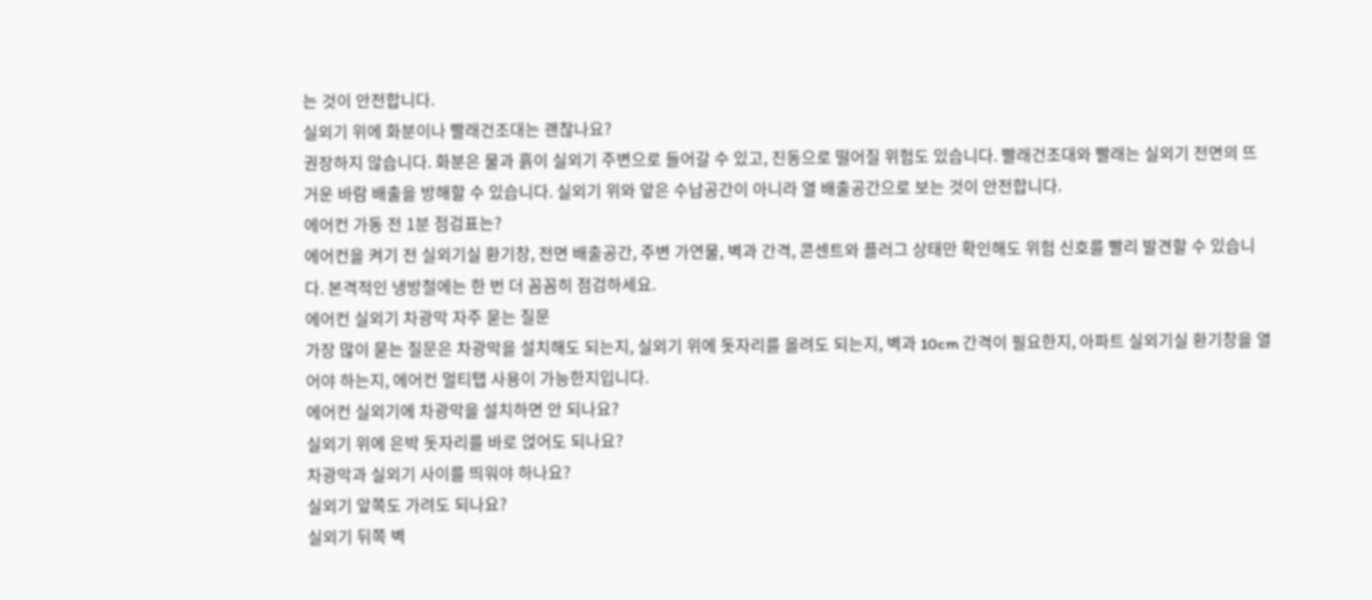는 것이 안전합니다.
실외기 위에 화분이나 빨래건조대는 괜찮나요?
권장하지 않습니다. 화분은 물과 흙이 실외기 주변으로 들어갈 수 있고, 진동으로 떨어질 위험도 있습니다. 빨래건조대와 빨래는 실외기 전면의 뜨거운 바람 배출을 방해할 수 있습니다. 실외기 위와 앞은 수납공간이 아니라 열 배출공간으로 보는 것이 안전합니다.
에어컨 가동 전 1분 점검표는?
에어컨을 켜기 전 실외기실 환기창, 전면 배출공간, 주변 가연물, 벽과 간격, 콘센트와 플러그 상태만 확인해도 위험 신호를 빨리 발견할 수 있습니다. 본격적인 냉방철에는 한 번 더 꼼꼼히 점검하세요.
에어컨 실외기 차광막 자주 묻는 질문
가장 많이 묻는 질문은 차광막을 설치해도 되는지, 실외기 위에 돗자리를 올려도 되는지, 벽과 10cm 간격이 필요한지, 아파트 실외기실 환기창을 열어야 하는지, 에어컨 멀티탭 사용이 가능한지입니다.
에어컨 실외기에 차광막을 설치하면 안 되나요?
실외기 위에 은박 돗자리를 바로 얹어도 되나요?
차광막과 실외기 사이를 띄워야 하나요?
실외기 앞쪽도 가려도 되나요?
실외기 뒤쪽 벽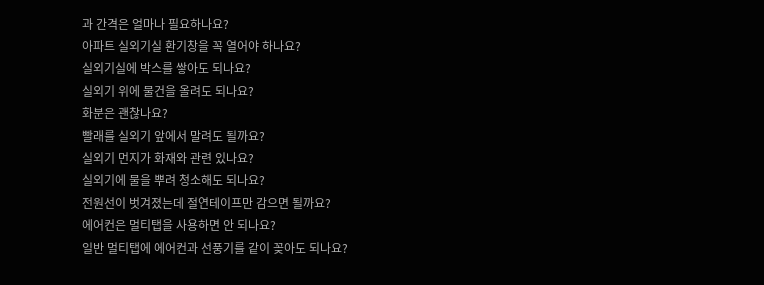과 간격은 얼마나 필요하나요?
아파트 실외기실 환기창을 꼭 열어야 하나요?
실외기실에 박스를 쌓아도 되나요?
실외기 위에 물건을 올려도 되나요?
화분은 괜찮나요?
빨래를 실외기 앞에서 말려도 될까요?
실외기 먼지가 화재와 관련 있나요?
실외기에 물을 뿌려 청소해도 되나요?
전원선이 벗겨졌는데 절연테이프만 감으면 될까요?
에어컨은 멀티탭을 사용하면 안 되나요?
일반 멀티탭에 에어컨과 선풍기를 같이 꽂아도 되나요?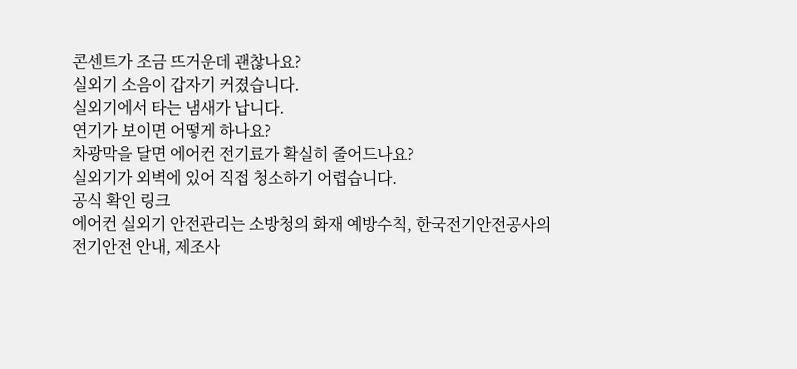콘센트가 조금 뜨거운데 괜찮나요?
실외기 소음이 갑자기 커졌습니다.
실외기에서 타는 냄새가 납니다.
연기가 보이면 어떻게 하나요?
차광막을 달면 에어컨 전기료가 확실히 줄어드나요?
실외기가 외벽에 있어 직접 청소하기 어렵습니다.
공식 확인 링크
에어컨 실외기 안전관리는 소방청의 화재 예방수칙, 한국전기안전공사의 전기안전 안내, 제조사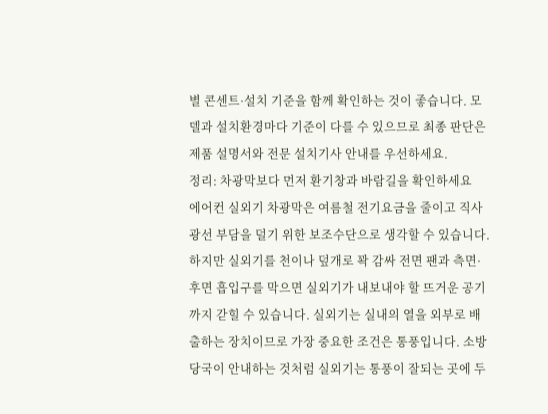별 콘센트·설치 기준을 함께 확인하는 것이 좋습니다. 모델과 설치환경마다 기준이 다를 수 있으므로 최종 판단은 제품 설명서와 전문 설치기사 안내를 우선하세요.
정리: 차광막보다 먼저 환기창과 바람길을 확인하세요
에어컨 실외기 차광막은 여름철 전기요금을 줄이고 직사광선 부담을 덜기 위한 보조수단으로 생각할 수 있습니다. 하지만 실외기를 천이나 덮개로 꽉 감싸 전면 팬과 측면·후면 흡입구를 막으면 실외기가 내보내야 할 뜨거운 공기까지 갇힐 수 있습니다. 실외기는 실내의 열을 외부로 배출하는 장치이므로 가장 중요한 조건은 통풍입니다. 소방당국이 안내하는 것처럼 실외기는 통풍이 잘되는 곳에 두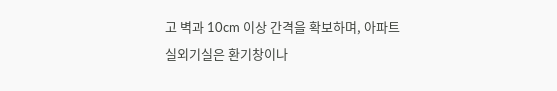고 벽과 10cm 이상 간격을 확보하며, 아파트 실외기실은 환기창이나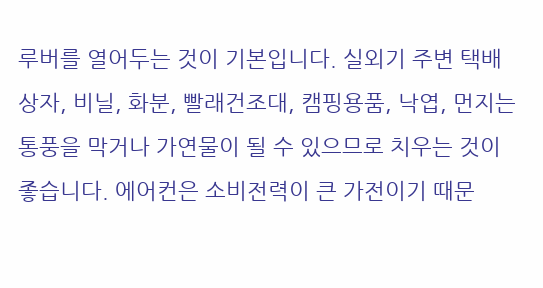루버를 열어두는 것이 기본입니다. 실외기 주변 택배상자, 비닐, 화분, 빨래건조대, 캠핑용품, 낙엽, 먼지는 통풍을 막거나 가연물이 될 수 있으므로 치우는 것이 좋습니다. 에어컨은 소비전력이 큰 가전이기 때문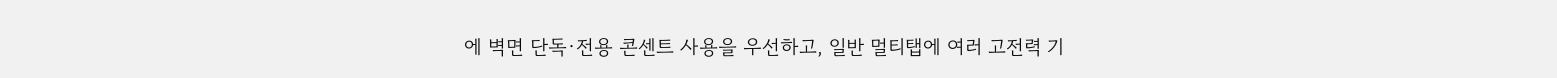에 벽면 단독·전용 콘센트 사용을 우선하고, 일반 멀티탭에 여러 고전력 기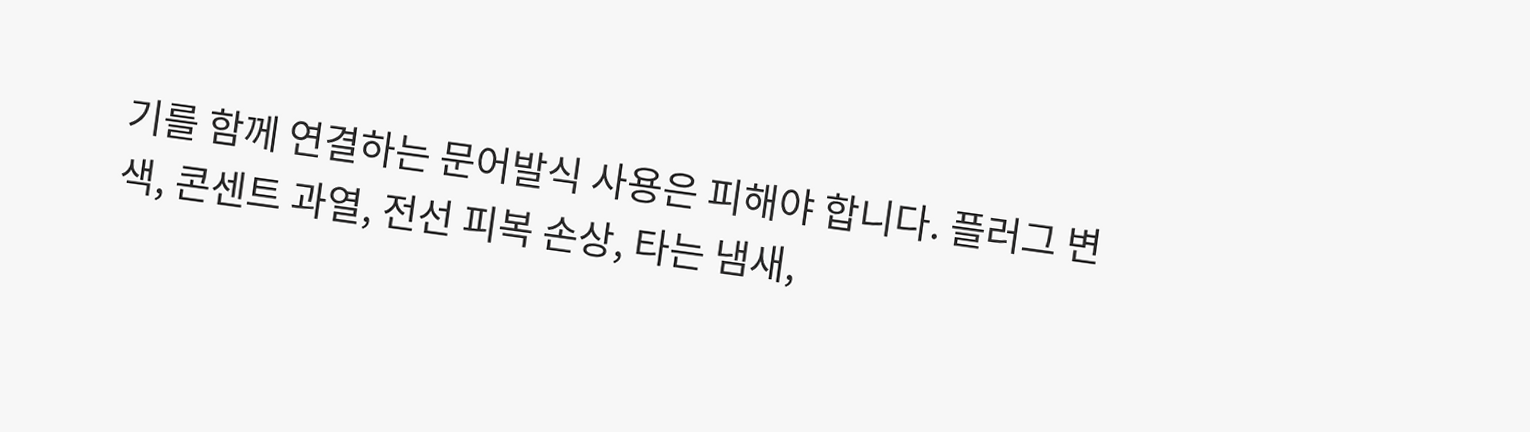기를 함께 연결하는 문어발식 사용은 피해야 합니다. 플러그 변색, 콘센트 과열, 전선 피복 손상, 타는 냄새,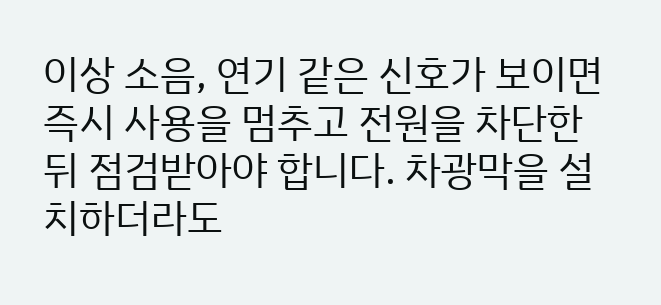이상 소음, 연기 같은 신호가 보이면 즉시 사용을 멈추고 전원을 차단한 뒤 점검받아야 합니다. 차광막을 설치하더라도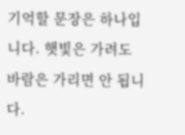기억할 문장은 하나입니다. 햇빛은 가려도 바람은 가리면 안 됩니다.